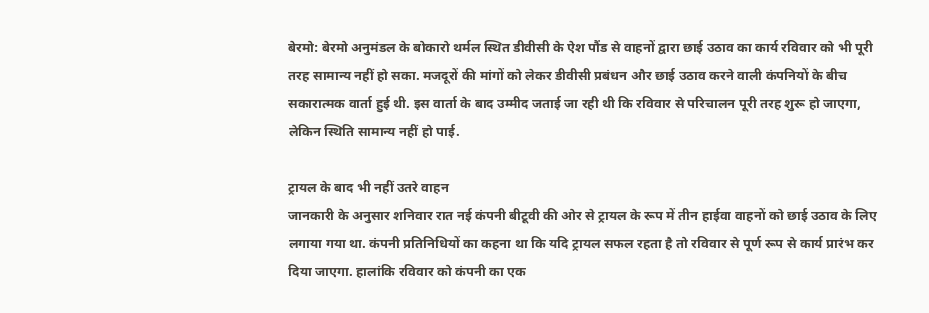बेरमो: बेरमो अनुमंडल के बोकारो थर्मल स्थित डीवीसी के ऐश पौंड से वाहनों द्वारा छाई उठाव का कार्य रविवार को भी पूरी तरह सामान्य नहीं हो सका. मजदूरों की मांगों को लेकर डीवीसी प्रबंधन और छाई उठाव करने वाली कंपनियों के बीच सकारात्मक वार्ता हुई थी. इस वार्ता के बाद उम्मीद जताई जा रही थी कि रविवार से परिचालन पूरी तरह शुरू हो जाएगा, लेकिन स्थिति सामान्य नहीं हो पाई.

ट्रायल के बाद भी नहीं उतरे वाहन
जानकारी के अनुसार शनिवार रात नई कंपनी बीटूवी की ओर से ट्रायल के रूप में तीन हाईवा वाहनों को छाई उठाव के लिए लगाया गया था. कंपनी प्रतिनिधियों का कहना था कि यदि ट्रायल सफल रहता है तो रविवार से पूर्ण रूप से कार्य प्रारंभ कर दिया जाएगा. हालांकि रविवार को कंपनी का एक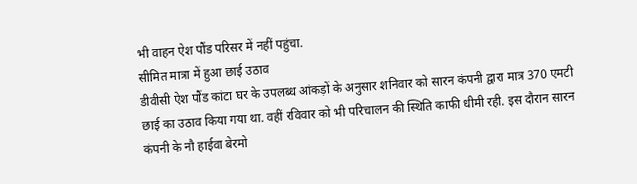भी वाहन ऐश पौंड परिसर में नहीं पहुंचा.
सीमित मात्रा में हुआ छाई उठाव
डीवीसी ऐश पौंड कांटा घर के उपलब्ध आंकड़ों के अनुसार शनिवार को सारन कंपनी द्वारा मात्र 370 एमटी छाई का उठाव किया गया था. वहीं रविवार को भी परिचालन की स्थिति काफी धीमी रही. इस दौरान सारन कंपनी के नौ हाईवा बेरमो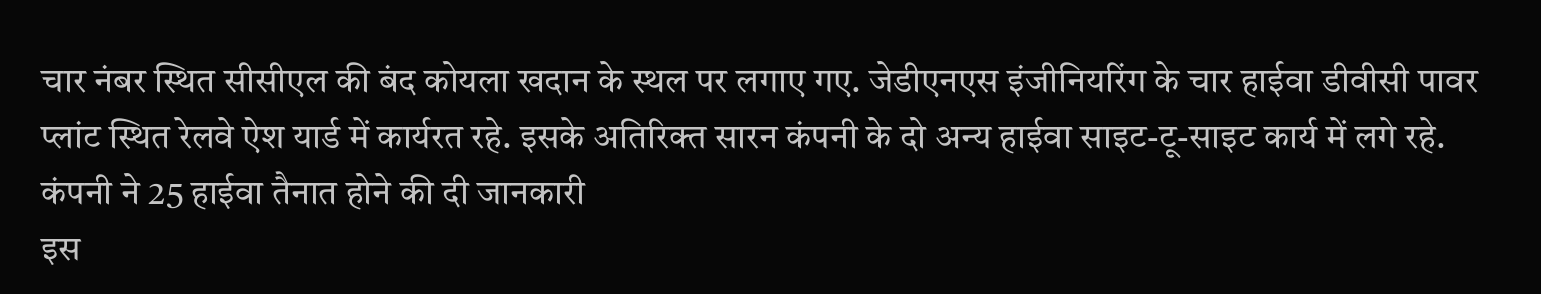चार नंबर स्थित सीसीएल की बंद कोयला खदान के स्थल पर लगाए गए. जेडीएनएस इंजीनियरिंग के चार हाईवा डीवीसी पावर प्लांट स्थित रेलवे ऐश यार्ड में कार्यरत रहे. इसके अतिरिक्त सारन कंपनी के दो अन्य हाईवा साइट-टू-साइट कार्य में लगे रहे.
कंपनी ने 25 हाईवा तैनात होने की दी जानकारी
इस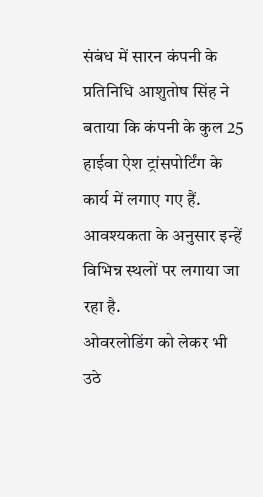संबंध में सारन कंपनी के प्रतिनिधि आशुतोष सिंह ने बताया कि कंपनी के कुल 25 हाईवा ऐश ट्रांसपोर्टिंग के कार्य में लगाए गए हैं. आवश्यकता के अनुसार इन्हें विभिन्न स्थलों पर लगाया जा रहा है.
ओवरलोडिंग को लेकर भी उठे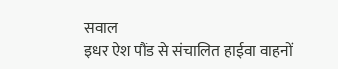सवाल
इधर ऐश पौंड से संचालित हाईवा वाहनों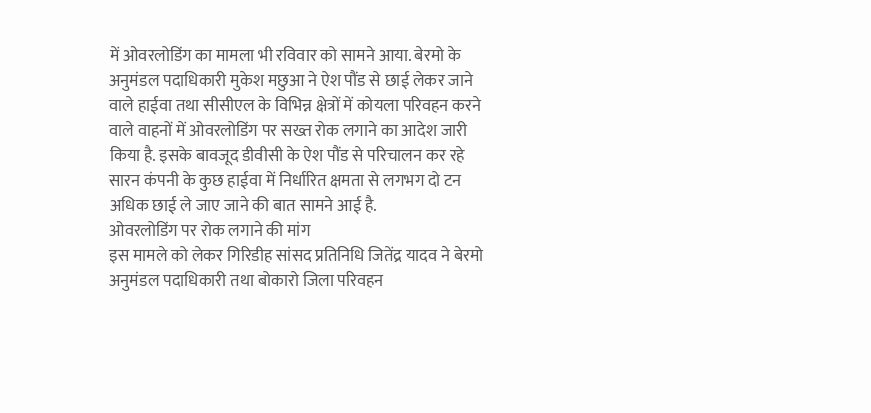में ओवरलोडिंग का मामला भी रविवार को सामने आया. बेरमो के अनुमंडल पदाधिकारी मुकेश मछुआ ने ऐश पौंड से छाई लेकर जाने वाले हाईवा तथा सीसीएल के विभिन्न क्षेत्रों में कोयला परिवहन करने वाले वाहनों में ओवरलोडिंग पर सख्त रोक लगाने का आदेश जारी किया है. इसके बावजूद डीवीसी के ऐश पौंड से परिचालन कर रहे सारन कंपनी के कुछ हाईवा में निर्धारित क्षमता से लगभग दो टन अधिक छाई ले जाए जाने की बात सामने आई है.
ओवरलोडिंग पर रोक लगाने की मांग
इस मामले को लेकर गिरिडीह सांसद प्रतिनिधि जितेंद्र यादव ने बेरमो अनुमंडल पदाधिकारी तथा बोकारो जिला परिवहन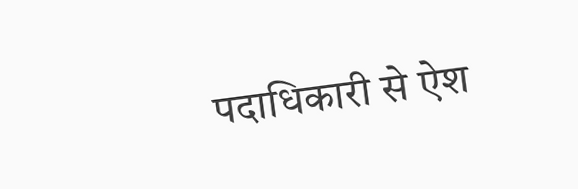पदाधिकारी से ऐश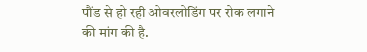पौंड से हो रही ओवरलोडिंग पर रोक लगाने की मांग की है.